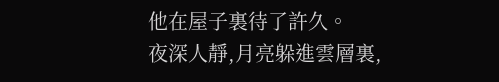他在屋子裏待了許久。
夜深人靜,月亮躲進雲層裏,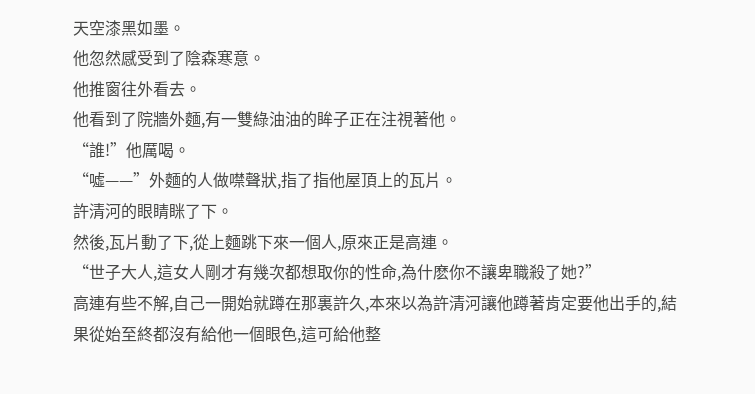天空漆黑如墨。
他忽然感受到了陰森寒意。
他推窗往外看去。
他看到了院牆外麵,有一雙綠油油的眸子正在注視著他。
“誰!”他厲喝。
“噓——”外麵的人做噤聲狀,指了指他屋頂上的瓦片。
許清河的眼睛眯了下。
然後,瓦片動了下,從上麵跳下來一個人,原來正是高連。
“世子大人,這女人剛才有幾次都想取你的性命,為什麽你不讓卑職殺了她?”
高連有些不解,自己一開始就蹲在那裏許久,本來以為許清河讓他蹲著肯定要他出手的,結果從始至終都沒有給他一個眼色,這可給他整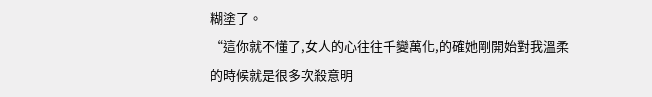糊塗了。
“這你就不懂了,女人的心往往千變萬化,的確她剛開始對我溫柔的時候就是很多次殺意明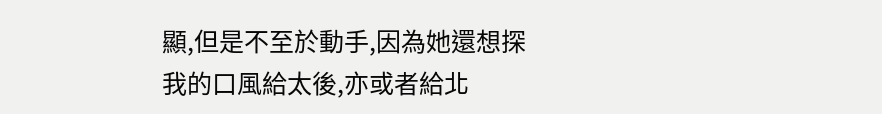顯,但是不至於動手,因為她還想探我的口風給太後,亦或者給北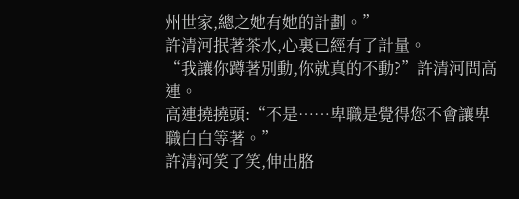州世家,總之她有她的計劃。”
許清河抿著茶水,心裏已經有了計量。
“我讓你蹲著別動,你就真的不動?”許清河問高連。
高連撓撓頭:“不是……卑職是覺得您不會讓卑職白白等著。”
許清河笑了笑,伸出胳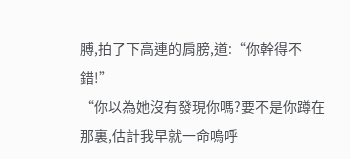膊,拍了下高連的肩膀,道:“你幹得不錯!”
“你以為她沒有發現你嗎?要不是你蹲在那裏,估計我早就一命嗚呼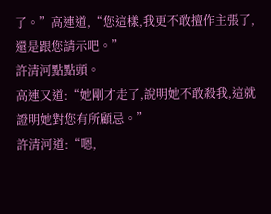了。”高連道,“您這樣,我更不敢擅作主張了,還是跟您請示吧。”
許清河點點頭。
高連又道:“她剛才走了,說明她不敢殺我,這就證明她對您有所顧忌。”
許清河道:“嗯,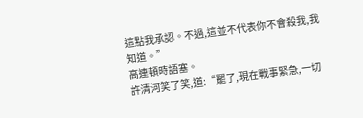這點我承認。不過,這並不代表你不會殺我,我知道。”
高連頓時語塞。
許清河笑了笑,道:“罷了,現在戰事緊急,一切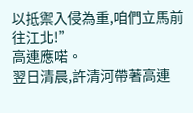以抵禦入侵為重,咱們立馬前往江北!”
高連應喏。
翌日清晨,許清河帶著高連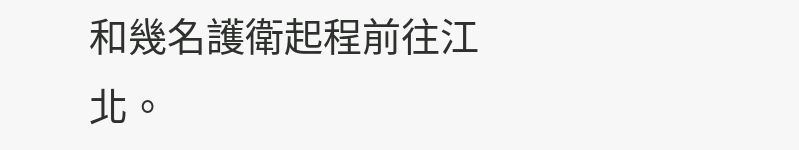和幾名護衛起程前往江北。